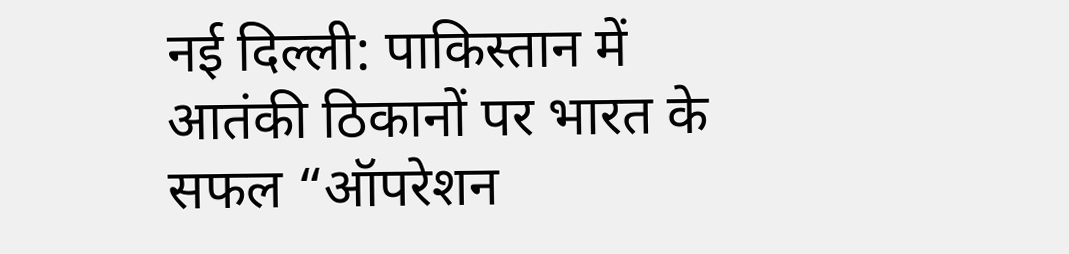नई दिल्ली: पाकिस्तान में आतंकी ठिकानों पर भारत के सफल “ऑपरेशन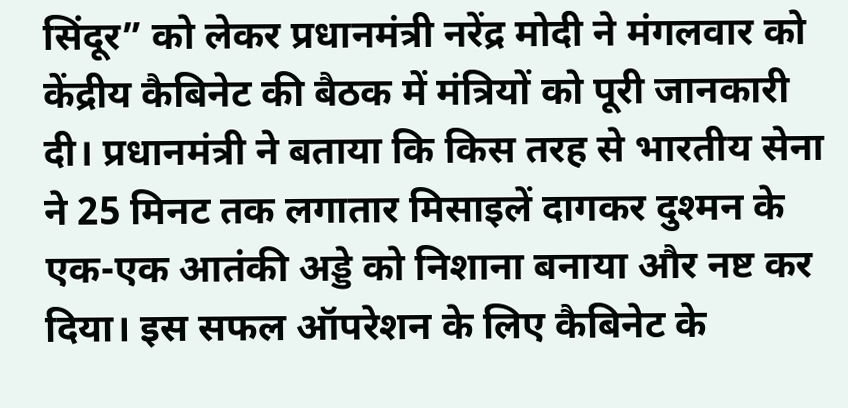सिंदूर” को लेकर प्रधानमंत्री नरेंद्र मोदी ने मंगलवार को केंद्रीय कैबिनेट की बैठक में मंत्रियों को पूरी जानकारी दी। प्रधानमंत्री ने बताया कि किस तरह से भारतीय सेना ने 25 मिनट तक लगातार मिसाइलें दागकर दुश्मन के एक-एक आतंकी अड्डे को निशाना बनाया और नष्ट कर दिया। इस सफल ऑपरेशन के लिए कैबिनेट के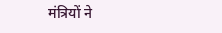मंत्रियों ने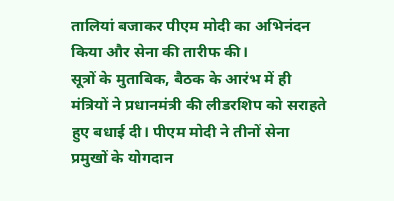तालियां बजाकर पीएम मोदी का अभिनंदन किया और सेना की तारीफ की।
सूत्रों के मुताबिक, बैठक के आरंभ में ही मंत्रियों ने प्रधानमंत्री की लीडरशिप को सराहते हुए बधाई दी। पीएम मोदी ने तीनों सेना प्रमुखों के योगदान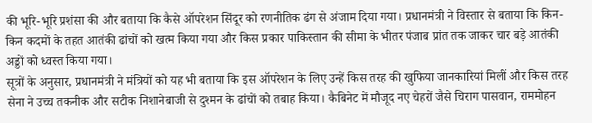की भूरि-भूरि प्रशंसा की और बताया कि कैसे ऑपरेशन सिंदूर को रणनीतिक ढंग से अंजाम दिया गया। प्रधानमंत्री ने विस्तार से बताया कि किन-किन कदमों के तहत आतंकी ढांचों को खत्म किया गया और किस प्रकार पाकिस्तान की सीमा के भीतर पंजाब प्रांत तक जाकर चार बड़े आतंकी अड्डों को ध्वस्त किया गया।
सूत्रों के अनुसार, प्रधानमंत्री ने मंत्रियों को यह भी बताया कि इस ऑपरेशन के लिए उन्हें किस तरह की खुफिया जानकारियां मिलीं और किस तरह सेना ने उच्च तकनीक और सटीक निशानेबाजी से दुश्मन के ढांचों को तबाह किया। कैबिनेट में मौजूद नए चेहरों जैसे चिराग पासवान, राममोहन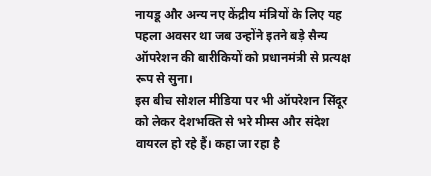नायडू और अन्य नए केंद्रीय मंत्रियों के लिए यह पहला अवसर था जब उन्होंने इतने बड़े सैन्य ऑपरेशन की बारीकियों को प्रधानमंत्री से प्रत्यक्ष रूप से सुना।
इस बीच सोशल मीडिया पर भी ऑपरेशन सिंदूर को लेकर देशभक्ति से भरे मीम्स और संदेश वायरल हो रहे हैं। कहा जा रहा है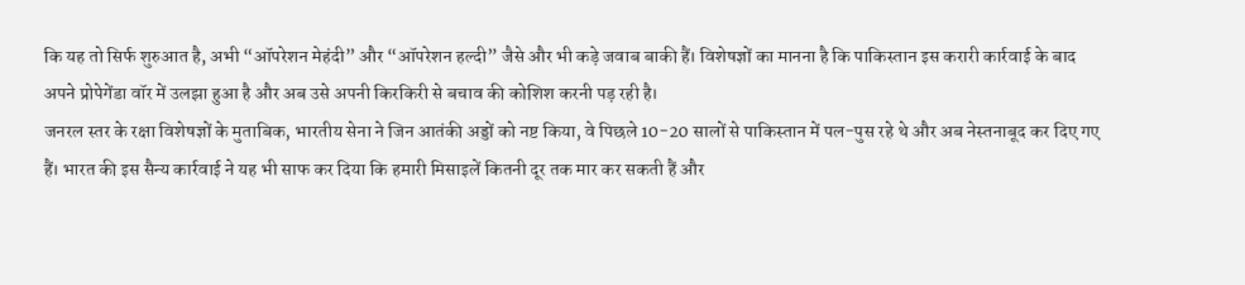कि यह तो सिर्फ शुरुआत है, अभी “ऑपरेशन मेहंदी” और “ऑपरेशन हल्दी” जैसे और भी कड़े जवाब बाकी हैं। विशेषज्ञों का मानना है कि पाकिस्तान इस करारी कार्रवाई के बाद अपने प्रोपेगेंडा वॉर में उलझा हुआ है और अब उसे अपनी किरकिरी से बचाव की कोशिश करनी पड़ रही है।
जनरल स्तर के रक्षा विशेषज्ञों के मुताबिक, भारतीय सेना ने जिन आतंकी अड्डों को नष्ट किया, वे पिछले 10-20 सालों से पाकिस्तान में पल-पुस रहे थे और अब नेस्तनाबूद कर दिए गए हैं। भारत की इस सैन्य कार्रवाई ने यह भी साफ कर दिया कि हमारी मिसाइलें कितनी दूर तक मार कर सकती हैं और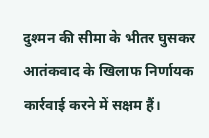दुश्मन की सीमा के भीतर घुसकर आतंकवाद के खिलाफ निर्णायक कार्रवाई करने में सक्षम हैं।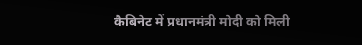कैबिनेट में प्रधानमंत्री मोदी को मिली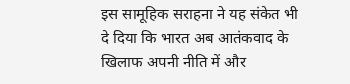इस सामूहिक सराहना ने यह संकेत भी दे दिया कि भारत अब आतंकवाद के खिलाफ अपनी नीति में और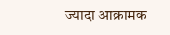ज्यादा आक्रामक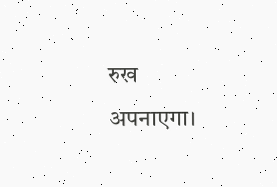रुख अपनाएगा।